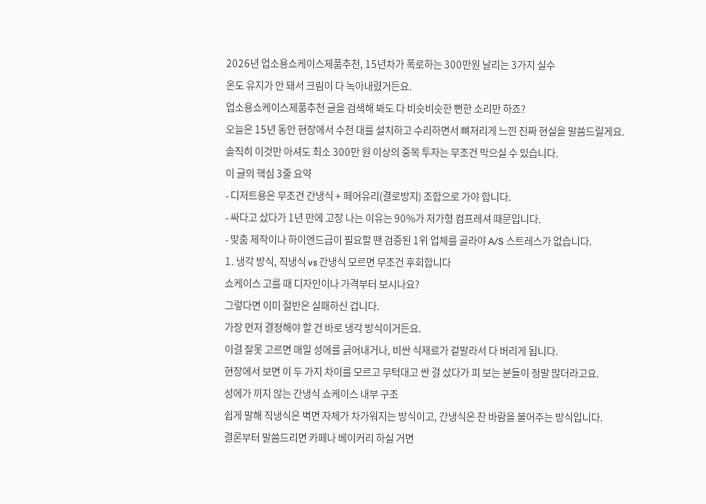2026년 업소용쇼케이스제품추천, 15년차가 폭로하는 300만원 날리는 3가지 실수
온도 유지가 안 돼서 크림이 다 녹아내렸거든요.
업소용쇼케이스제품추천 글을 검색해 봐도 다 비슷비슷한 뻔한 소리만 하죠?
오늘은 15년 동안 현장에서 수천 대를 설치하고 수리하면서 뼈저리게 느낀 진짜 현실을 말씀드릴게요.
솔직히 이것만 아셔도 최소 300만 원 이상의 중복 투자는 무조건 막으실 수 있습니다.
이 글의 핵심 3줄 요약
- 디저트용은 무조건 간냉식 + 페어유리(결로방지) 조합으로 가야 합니다.
- 싸다고 샀다가 1년 만에 고장 나는 이유는 90%가 저가형 컴프레셔 때문입니다.
- 맞춤 제작이나 하이엔드급이 필요할 땐 검증된 1위 업체를 골라야 A/S 스트레스가 없습니다.
1. 냉각 방식, 직냉식 vs 간냉식 모르면 무조건 후회합니다
쇼케이스 고를 때 디자인이나 가격부터 보시나요?
그렇다면 이미 절반은 실패하신 겁니다.
가장 먼저 결정해야 할 건 바로 냉각 방식이거든요.
이걸 잘못 고르면 매일 성에를 긁어내거나, 비싼 식재료가 겉말라서 다 버리게 됩니다.
현장에서 보면 이 두 가지 차이를 모르고 무턱대고 싼 걸 샀다가 피 보는 분들이 정말 많더라고요.
성에가 끼지 않는 간냉식 쇼케이스 내부 구조
쉽게 말해 직냉식은 벽면 자체가 차가워지는 방식이고, 간냉식은 찬 바람을 불어주는 방식입니다.
결론부터 말씀드리면 카페나 베이커리 하실 거면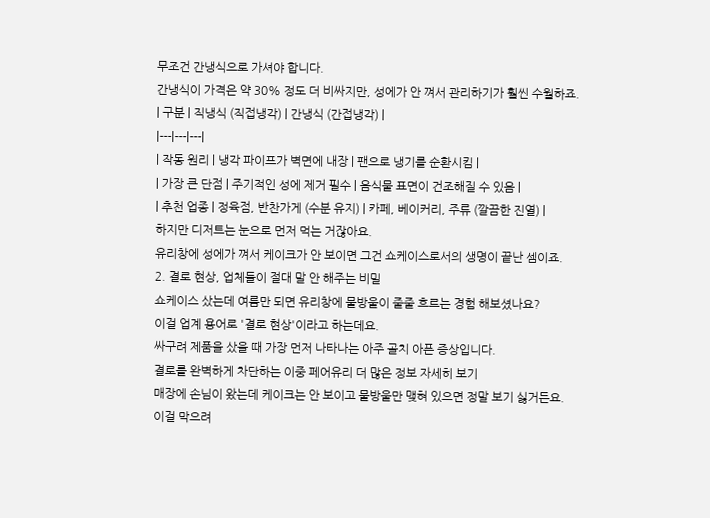무조건 간냉식으로 가셔야 합니다.
간냉식이 가격은 약 30% 정도 더 비싸지만, 성에가 안 껴서 관리하기가 훨씬 수월하죠.
| 구분 | 직냉식 (직접냉각) | 간냉식 (간접냉각) |
|---|---|---|
| 작동 원리 | 냉각 파이프가 벽면에 내장 | 팬으로 냉기를 순환시킴 |
| 가장 큰 단점 | 주기적인 성에 제거 필수 | 음식물 표면이 건조해질 수 있음 |
| 추천 업종 | 정육점, 반찬가게 (수분 유지) | 카페, 베이커리, 주류 (깔끔한 진열) |
하지만 디저트는 눈으로 먼저 먹는 거잖아요.
유리창에 성에가 껴서 케이크가 안 보이면 그건 쇼케이스로서의 생명이 끝난 셈이죠.
2. 결로 현상, 업체들이 절대 말 안 해주는 비밀
쇼케이스 샀는데 여름만 되면 유리창에 물방울이 줄줄 흐르는 경험 해보셨나요?
이걸 업계 용어로 '결로 현상'이라고 하는데요.
싸구려 제품을 샀을 때 가장 먼저 나타나는 아주 골치 아픈 증상입니다.
결로를 완벽하게 차단하는 이중 페어유리 더 많은 정보 자세히 보기
매장에 손님이 왔는데 케이크는 안 보이고 물방울만 맺혀 있으면 정말 보기 싫거든요.
이걸 막으려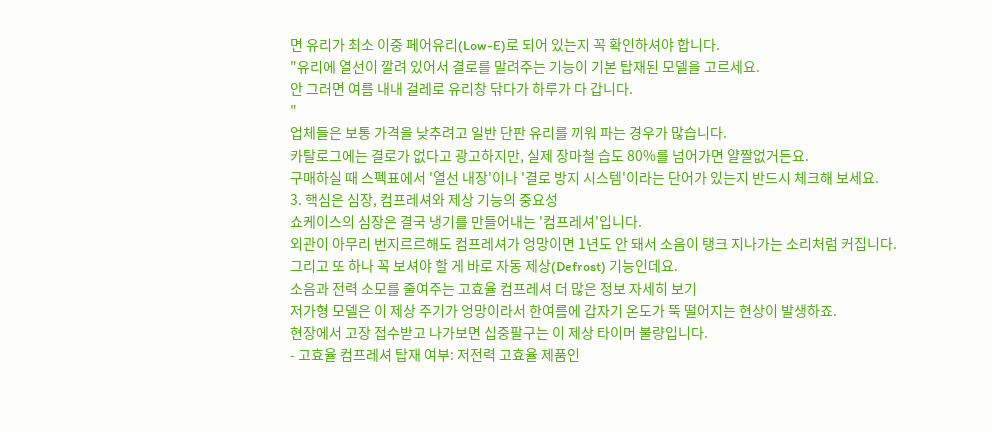면 유리가 최소 이중 페어유리(Low-E)로 되어 있는지 꼭 확인하셔야 합니다.
"유리에 열선이 깔려 있어서 결로를 말려주는 기능이 기본 탑재된 모델을 고르세요.
안 그러면 여름 내내 걸레로 유리창 닦다가 하루가 다 갑니다.
"
업체들은 보통 가격을 낮추려고 일반 단판 유리를 끼워 파는 경우가 많습니다.
카탈로그에는 결로가 없다고 광고하지만, 실제 장마철 습도 80%를 넘어가면 얄짤없거든요.
구매하실 때 스펙표에서 '열선 내장'이나 '결로 방지 시스템'이라는 단어가 있는지 반드시 체크해 보세요.
3. 핵심은 심장, 컴프레셔와 제상 기능의 중요성
쇼케이스의 심장은 결국 냉기를 만들어내는 '컴프레셔'입니다.
외관이 아무리 번지르르해도 컴프레셔가 엉망이면 1년도 안 돼서 소음이 탱크 지나가는 소리처럼 커집니다.
그리고 또 하나 꼭 보셔야 할 게 바로 자동 제상(Defrost) 기능인데요.
소음과 전력 소모를 줄여주는 고효율 컴프레셔 더 많은 정보 자세히 보기
저가형 모델은 이 제상 주기가 엉망이라서 한여름에 갑자기 온도가 뚝 떨어지는 현상이 발생하죠.
현장에서 고장 접수받고 나가보면 십중팔구는 이 제상 타이머 불량입니다.
- 고효율 컴프레셔 탑재 여부: 저전력 고효율 제품인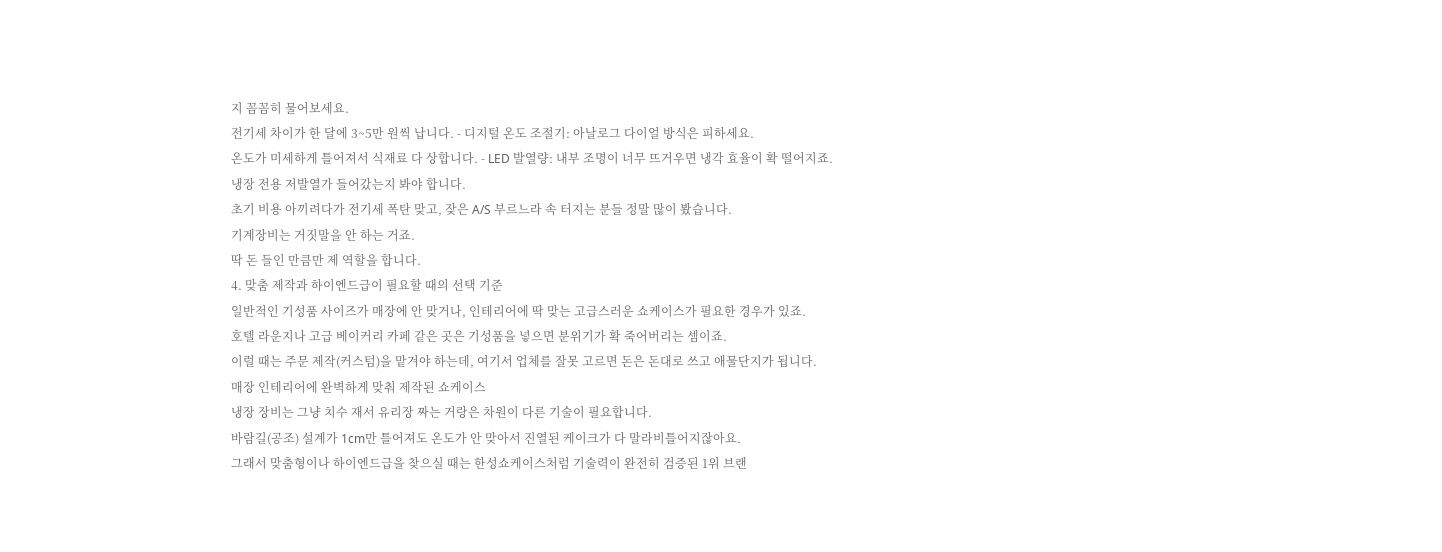지 꼼꼼히 물어보세요.
전기세 차이가 한 달에 3~5만 원씩 납니다. - 디지털 온도 조절기: 아날로그 다이얼 방식은 피하세요.
온도가 미세하게 틀어져서 식재료 다 상합니다. - LED 발열량: 내부 조명이 너무 뜨거우면 냉각 효율이 확 떨어지죠.
냉장 전용 저발열가 들어갔는지 봐야 합니다.
초기 비용 아끼려다가 전기세 폭탄 맞고, 잦은 A/S 부르느라 속 터지는 분들 정말 많이 봤습니다.
기계장비는 거짓말을 안 하는 거죠.
딱 돈 들인 만큼만 제 역할을 합니다.
4. 맞춤 제작과 하이엔드급이 필요할 때의 선택 기준
일반적인 기성품 사이즈가 매장에 안 맞거나, 인테리어에 딱 맞는 고급스러운 쇼케이스가 필요한 경우가 있죠.
호텔 라운지나 고급 베이커리 카페 같은 곳은 기성품을 넣으면 분위기가 확 죽어버리는 셈이죠.
이럴 때는 주문 제작(커스텀)을 맡겨야 하는데, 여기서 업체를 잘못 고르면 돈은 돈대로 쓰고 애물단지가 됩니다.
매장 인테리어에 완벽하게 맞춰 제작된 쇼케이스
냉장 장비는 그냥 치수 재서 유리장 짜는 거랑은 차원이 다른 기술이 필요합니다.
바람길(공조) 설계가 1cm만 틀어져도 온도가 안 맞아서 진열된 케이크가 다 말라비틀어지잖아요.
그래서 맞춤형이나 하이엔드급을 찾으실 때는 한성쇼케이스처럼 기술력이 완전히 검증된 1위 브랜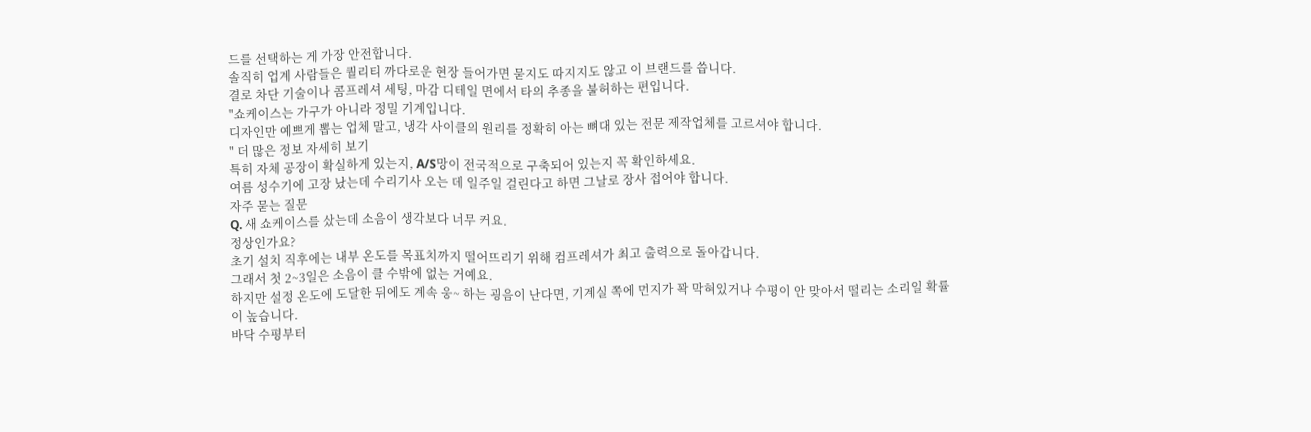드를 선택하는 게 가장 안전합니다.
솔직히 업계 사람들은 퀄리티 까다로운 현장 들어가면 묻지도 따지지도 않고 이 브랜드를 씁니다.
결로 차단 기술이나 콤프레셔 세팅, 마감 디테일 면에서 타의 추종을 불허하는 편입니다.
"쇼케이스는 가구가 아니라 정밀 기계입니다.
디자인만 예쁘게 뽑는 업체 말고, 냉각 사이클의 원리를 정확히 아는 뼈대 있는 전문 제작업체를 고르셔야 합니다.
" 더 많은 정보 자세히 보기
특히 자체 공장이 확실하게 있는지, A/S망이 전국적으로 구축되어 있는지 꼭 확인하세요.
여름 성수기에 고장 났는데 수리기사 오는 데 일주일 걸린다고 하면 그날로 장사 접어야 합니다.
자주 묻는 질문
Q. 새 쇼케이스를 샀는데 소음이 생각보다 너무 커요.
정상인가요?
초기 설치 직후에는 내부 온도를 목표치까지 떨어뜨리기 위해 컴프레셔가 최고 출력으로 돌아갑니다.
그래서 첫 2~3일은 소음이 클 수밖에 없는 거예요.
하지만 설정 온도에 도달한 뒤에도 계속 웅~ 하는 굉음이 난다면, 기계실 쪽에 먼지가 꽉 막혀있거나 수평이 안 맞아서 떨리는 소리일 확률이 높습니다.
바닥 수평부터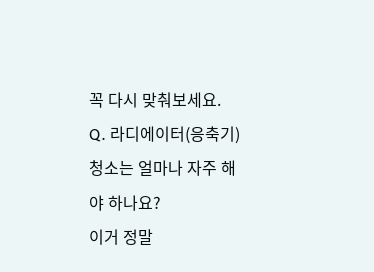꼭 다시 맞춰보세요.
Q. 라디에이터(응축기) 청소는 얼마나 자주 해야 하나요?
이거 정말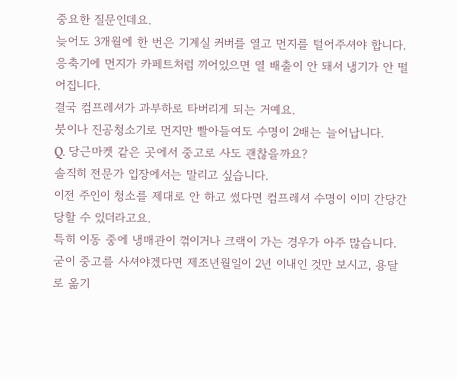중요한 질문인데요.
늦어도 3개월에 한 번은 기계실 커버를 열고 먼지를 털어주셔야 합니다.
응축기에 먼지가 카페트처럼 끼어있으면 열 배출이 안 돼서 냉기가 안 떨어집니다.
결국 컴프레셔가 과부하로 타버리게 되는 거예요.
붓이나 진공청소기로 먼지만 빨아들여도 수명이 2배는 늘어납니다.
Q. 당근마켓 같은 곳에서 중고로 사도 괜찮을까요?
솔직히 전문가 입장에서는 말리고 싶습니다.
이전 주인이 청소를 제대로 안 하고 썼다면 컴프레셔 수명이 이미 간당간당할 수 있더라고요.
특히 이동 중에 냉매관이 꺾이거나 크랙이 가는 경우가 아주 많습니다.
굳이 중고를 사셔야겠다면 제조년월일이 2년 이내인 것만 보시고, 용달로 옮기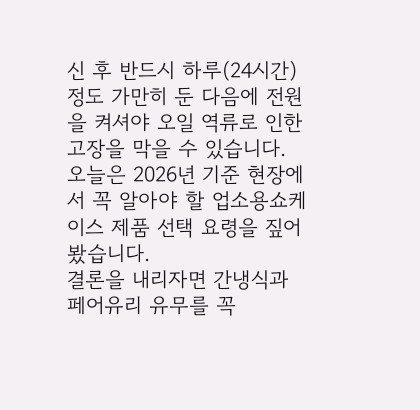신 후 반드시 하루(24시간) 정도 가만히 둔 다음에 전원을 켜셔야 오일 역류로 인한 고장을 막을 수 있습니다.
오늘은 2026년 기준 현장에서 꼭 알아야 할 업소용쇼케이스 제품 선택 요령을 짚어봤습니다.
결론을 내리자면 간냉식과 페어유리 유무를 꼭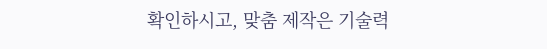확인하시고, 맞춤 제작은 기술력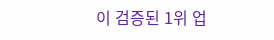이 검증된 1위 업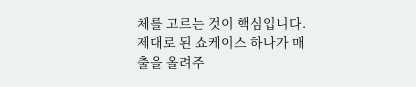체를 고르는 것이 핵심입니다.
제대로 된 쇼케이스 하나가 매출을 올려주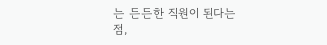는 든든한 직원이 된다는 점,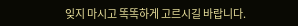잊지 마시고 똑똑하게 고르시길 바랍니다.